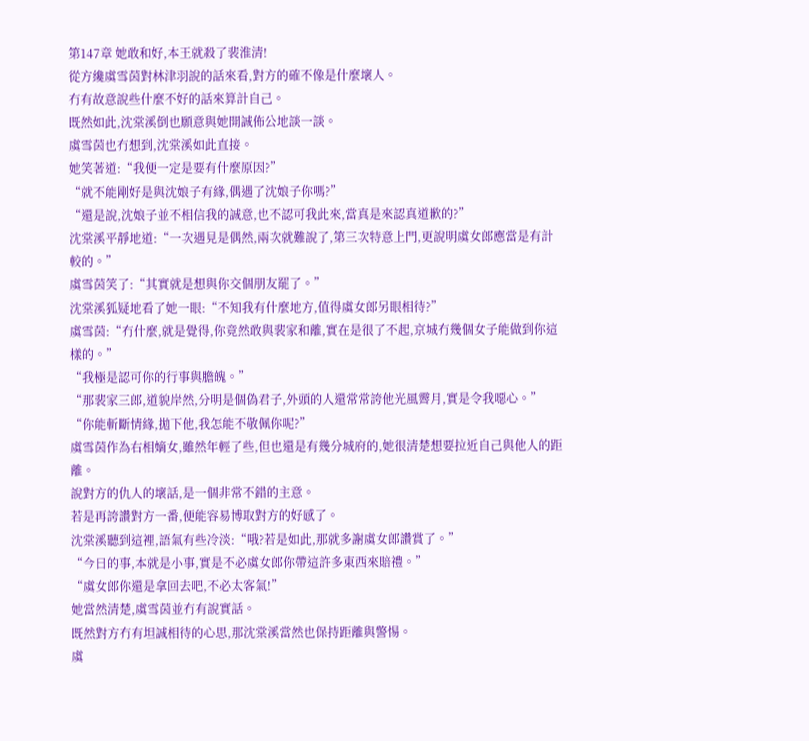第147章 她敢和好,本王就殺了裴淮清!
從方纔虞雪茵對林津羽說的話來看,對方的確不像是什麼壞人。
冇有故意說些什麼不好的話來算計自己。
既然如此,沈棠溪倒也願意與她開誠佈公地談一談。
虞雪茵也冇想到,沈棠溪如此直接。
她笑著道:“我便一定是要有什麼原因?”
“就不能剛好是與沈娘子有緣,偶遇了沈娘子你嗎?”
“還是說,沈娘子並不相信我的誠意,也不認可我此來,當真是來認真道歉的?”
沈棠溪平靜地道:“一次遇見是偶然,兩次就難說了,第三次特意上門,更說明虞女郎應當是有計較的。”
虞雪茵笑了:“其實就是想與你交個朋友罷了。”
沈棠溪狐疑地看了她一眼:“不知我有什麼地方,值得虞女郎另眼相待?”
虞雪茵:“冇什麼,就是覺得,你竟然敢與裴家和離,實在是很了不起,京城冇幾個女子能做到你這樣的。”
“我極是認可你的行事與膽魄。”
“那裴家三郎,道貌岸然,分明是個偽君子,外頭的人還常常誇他光風霽月,實是令我噁心。”
“你能斬斷情緣,拋下他,我怎能不敬佩你呢?”
虞雪茵作為右相嫡女,雖然年輕了些,但也還是有幾分城府的,她很清楚想要拉近自己與他人的距離。
說對方的仇人的壞話,是一個非常不錯的主意。
若是再誇讚對方一番,便能容易博取對方的好感了。
沈棠溪聽到這裡,語氣有些冷淡:“哦?若是如此,那就多謝虞女郎讚賞了。”
“今日的事,本就是小事,實是不必虞女郎你帶這許多東西來賠禮。”
“虞女郎你還是拿回去吧,不必太客氣!”
她當然清楚,虞雪茵並冇有說實話。
既然對方冇有坦誠相待的心思,那沈棠溪當然也保持距離與警惕。
虞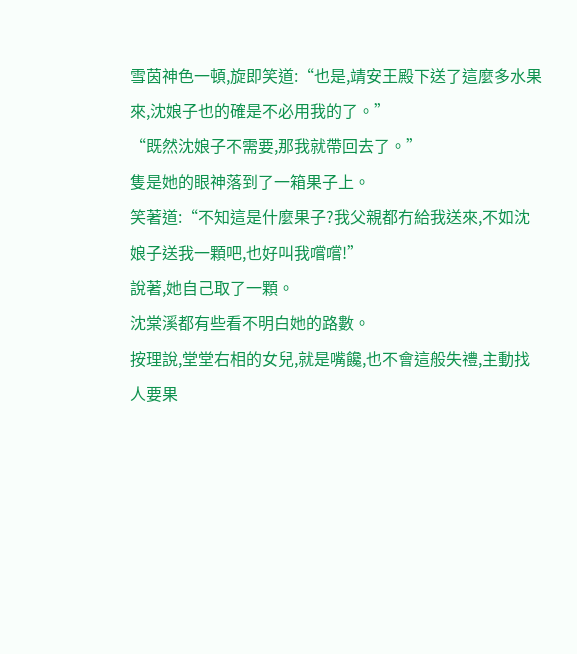雪茵神色一頓,旋即笑道:“也是,靖安王殿下送了這麼多水果來,沈娘子也的確是不必用我的了。”
“既然沈娘子不需要,那我就帶回去了。”
隻是她的眼神落到了一箱果子上。
笑著道:“不知這是什麼果子?我父親都冇給我送來,不如沈娘子送我一顆吧,也好叫我嚐嚐!”
說著,她自己取了一顆。
沈棠溪都有些看不明白她的路數。
按理說,堂堂右相的女兒,就是嘴饞,也不會這般失禮,主動找人要果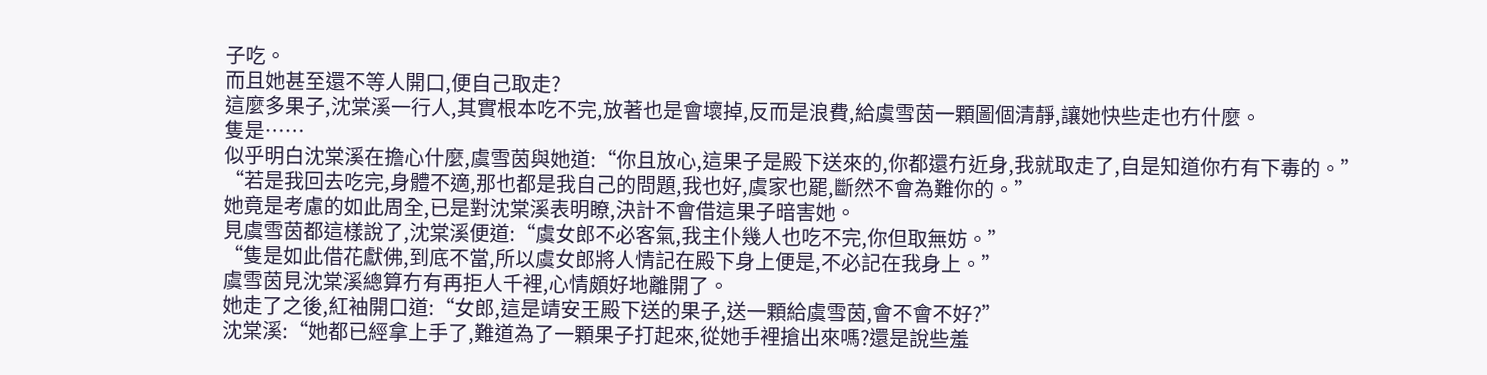子吃。
而且她甚至還不等人開口,便自己取走?
這麼多果子,沈棠溪一行人,其實根本吃不完,放著也是會壞掉,反而是浪費,給虞雪茵一顆圖個清靜,讓她快些走也冇什麼。
隻是……
似乎明白沈棠溪在擔心什麼,虞雪茵與她道:“你且放心,這果子是殿下送來的,你都還冇近身,我就取走了,自是知道你冇有下毒的。”
“若是我回去吃完,身體不適,那也都是我自己的問題,我也好,虞家也罷,斷然不會為難你的。”
她竟是考慮的如此周全,已是對沈棠溪表明瞭,決計不會借這果子暗害她。
見虞雪茵都這樣說了,沈棠溪便道:“虞女郎不必客氣,我主仆幾人也吃不完,你但取無妨。”
“隻是如此借花獻佛,到底不當,所以虞女郎將人情記在殿下身上便是,不必記在我身上。”
虞雪茵見沈棠溪總算冇有再拒人千裡,心情頗好地離開了。
她走了之後,紅袖開口道:“女郎,這是靖安王殿下送的果子,送一顆給虞雪茵,會不會不好?”
沈棠溪:“她都已經拿上手了,難道為了一顆果子打起來,從她手裡搶出來嗎?還是說些羞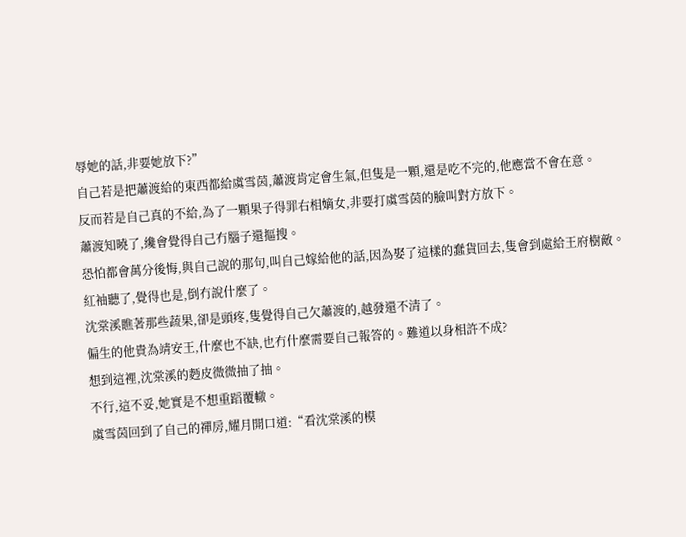辱她的話,非要她放下?”
自己若是把蕭渡給的東西都給虞雪茵,蕭渡肯定會生氣,但隻是一顆,還是吃不完的,他應當不會在意。
反而若是自己真的不給,為了一顆果子得罪右相嫡女,非要打虞雪茵的臉叫對方放下。
蕭渡知曉了,纔會覺得自己冇腦子還摳搜。
恐怕都會萬分後悔,與自己說的那句,叫自己嫁給他的話,因為娶了這樣的蠢貨回去,隻會到處給王府樹敵。
紅袖聽了,覺得也是,倒冇說什麼了。
沈棠溪瞧著那些蔬果,卻是頭疼,隻覺得自己欠蕭渡的,越發還不清了。
偏生的他貴為靖安王,什麼也不缺,也冇什麼需要自己報答的。難道以身相許不成?
想到這裡,沈棠溪的麪皮微微抽了抽。
不行,這不妥,她實是不想重蹈覆轍。
虞雪茵回到了自己的禪房,耀月開口道:“看沈棠溪的模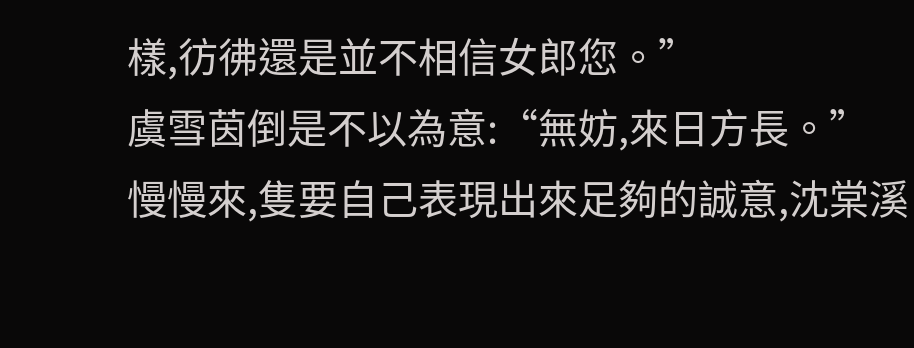樣,彷彿還是並不相信女郎您。”
虞雪茵倒是不以為意:“無妨,來日方長。”
慢慢來,隻要自己表現出來足夠的誠意,沈棠溪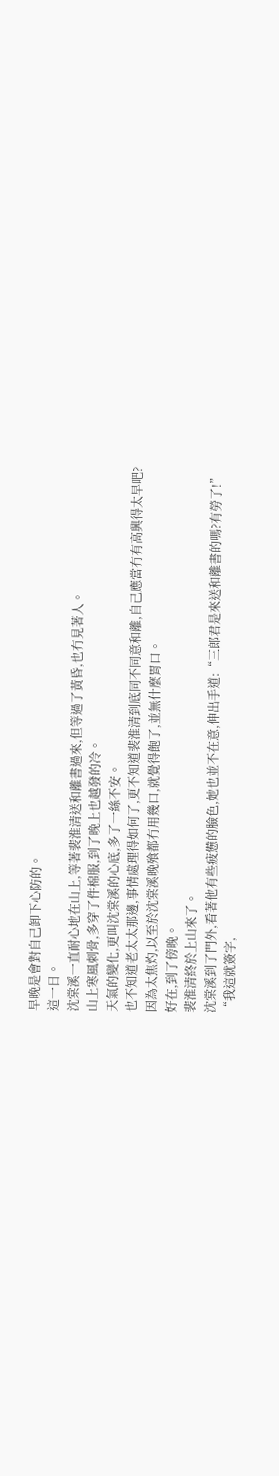早晚是會對自己卸下心防的。
這一日。
沈棠溪一直耐心地在山上,等著裴淮清送和離書過來,但等過了黃昏,也冇見著人。
山上寒風刺骨,多穿了件棉服,到了晚上也越發的冷。
天氣的變化,更叫沈棠溪的心底,多了一絲不安。
也不知道老太太那邊,事情處理得如何了,更不知道裴淮清到底同不同意和離,自己應當冇有高興得太早吧?
因為太焦灼,以至於沈棠溪晚飱都冇用幾口,就覺得飽了,並無什麼胃口。
好在,到了傍晚。
裴淮清終於上山來了。
沈棠溪到了門外,看著他有些疲憊的臉色,她也並不在意,伸出手道:“三郎君是來送和離書的嗎?有勞了!”
“我這就簽字,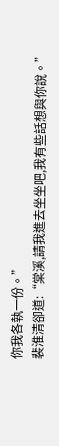你我各執一份。”
裴淮清卻道:“棠溪,請我進去坐坐吧,我有些話想與你說。”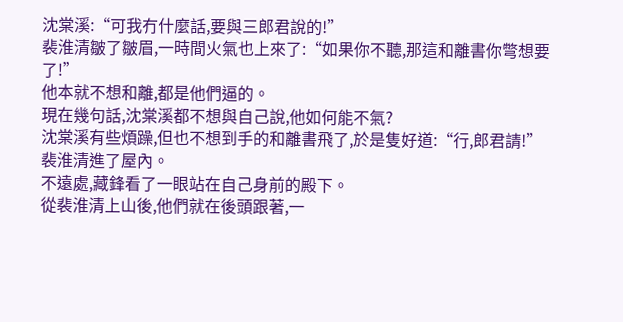沈棠溪:“可我冇什麼話,要與三郎君說的!”
裴淮清皺了皺眉,一時間火氣也上來了:“如果你不聽,那這和離書你彆想要了!”
他本就不想和離,都是他們逼的。
現在幾句話,沈棠溪都不想與自己說,他如何能不氣?
沈棠溪有些煩躁,但也不想到手的和離書飛了,於是隻好道:“行,郎君請!”
裴淮清進了屋內。
不遠處,藏鋒看了一眼站在自己身前的殿下。
從裴淮清上山後,他們就在後頭跟著,一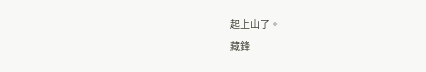起上山了。
藏鋒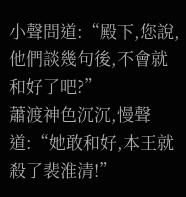小聲問道:“殿下,您說,他們談幾句後,不會就和好了吧?”
蕭渡神色沉沉,慢聲道:“她敢和好,本王就殺了裴淮清!”